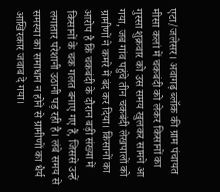एटा/जलेसर। अवागढ़ ब्लॉक की ग्राम पंचायत मीसा कलां में चकबंदी को लेकर किसानों का गुस्सा शुक्रवार को उस समय खुलकर सामने आ गया, जब गांव पहुंचे तीन चकबंदी लेखपालों को ग्रामीणों ने कमरे में बंद कर दिया। किसानों का आरोप है कि चकबंदी के दौरान बड़ी संख्या में किसानों के चक गलत बनाए गए हैं, जिससे उन्हें लगातार परेशानी उठानी पड़ रही है। लंबे समय से समस्या का समाधान न होने से ग्रामीणों का धैर्य आखिरकार जवाब दे गया।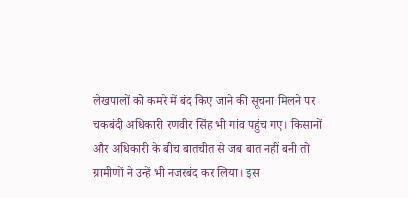लेखपालों को कमरे में बंद किए जाने की सूचना मिलने पर चकबंदी अधिकारी रणवीर सिंह भी गांव पहुंच गए। किसानों और अधिकारी के बीच बातचीत से जब बात नहीं बनी तो ग्रामीणों ने उन्हें भी नजरबंद कर लिया। इस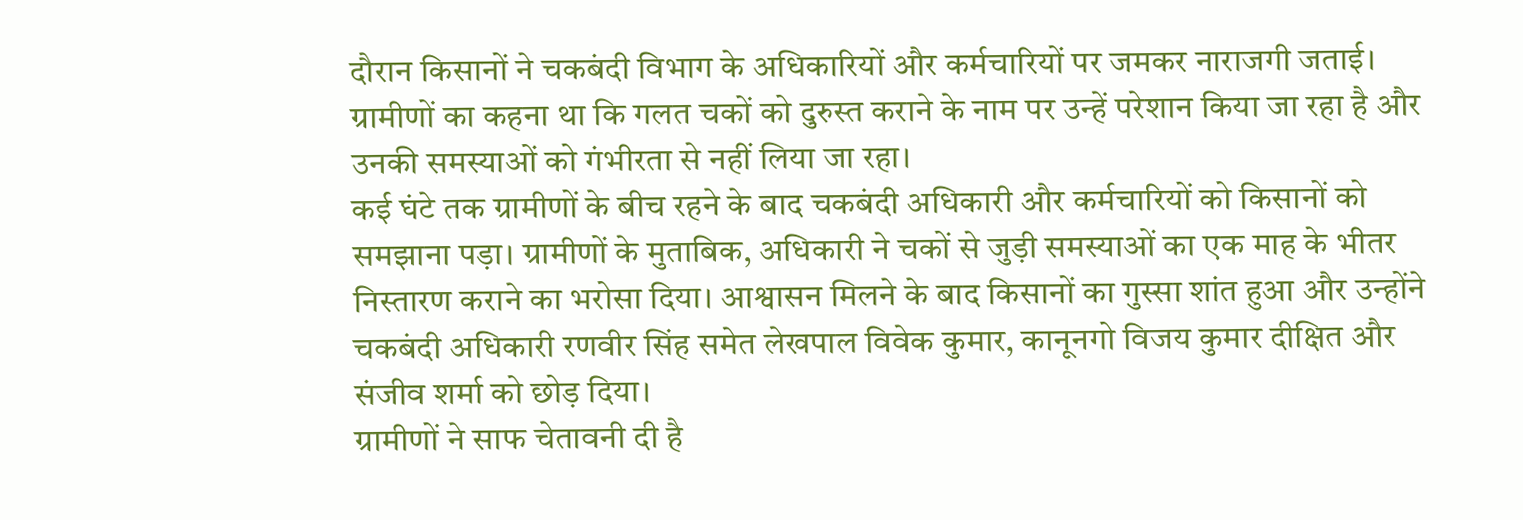दौरान किसानों ने चकबंदी विभाग के अधिकारियों और कर्मचारियों पर जमकर नाराजगी जताई। ग्रामीणों का कहना था कि गलत चकों को दुरुस्त कराने के नाम पर उन्हें परेशान किया जा रहा है और उनकी समस्याओं को गंभीरता से नहीं लिया जा रहा।
कई घंटे तक ग्रामीणों के बीच रहने के बाद चकबंदी अधिकारी और कर्मचारियों को किसानों को समझाना पड़ा। ग्रामीणों के मुताबिक, अधिकारी ने चकों से जुड़ी समस्याओं का एक माह के भीतर निस्तारण कराने का भरोसा दिया। आश्वासन मिलने के बाद किसानों का गुस्सा शांत हुआ और उन्होंने चकबंदी अधिकारी रणवीर सिंह समेत लेखपाल विवेक कुमार, कानूनगो विजय कुमार दीक्षित और संजीव शर्मा को छोड़ दिया।
ग्रामीणों ने साफ चेतावनी दी है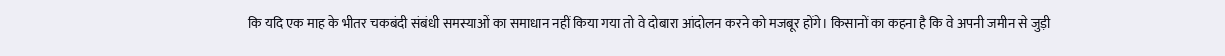कि यदि एक माह के भीतर चकबंदी संबंधी समस्याओं का समाधान नहीं किया गया तो वे दोबारा आंदोलन करने को मजबूर होंगे। किसानों का कहना है कि वे अपनी जमीन से जुड़ी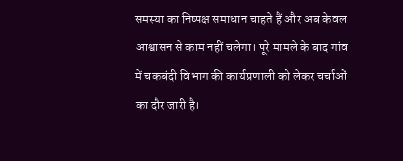समस्या का निष्पक्ष समाधान चाहते हैं और अब केवल आश्वासन से काम नहीं चलेगा। पूरे मामले के बाद गांव में चकबंदी विभाग की कार्यप्रणाली को लेकर चर्चाओं का दौर जारी है।